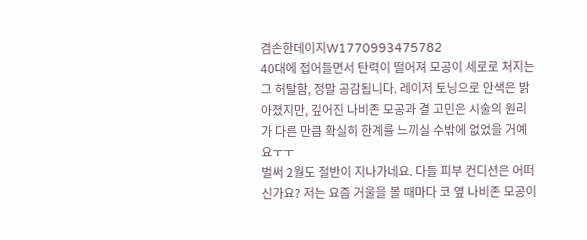겸손한데이지W1770993475782
40대에 접어들면서 탄력이 떨어져 모공이 세로로 처지는 그 허탈함, 정말 공감됩니다. 레이저 토닝으로 안색은 밝아졌지만, 깊어진 나비존 모공과 결 고민은 시술의 원리가 다른 만큼 확실히 한계를 느끼실 수밖에 없었을 거예요ㅜㅜ
벌써 2월도 절반이 지나가네요. 다들 피부 컨디션은 어떠신가요? 저는 요즘 거울을 볼 때마다 코 옆 나비존 모공이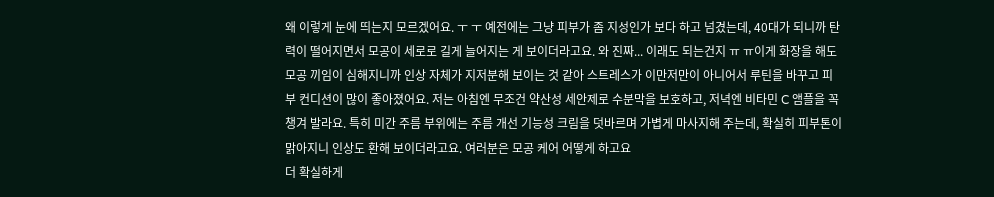왜 이렇게 눈에 띄는지 모르겠어요. ㅜ ㅜ 예전에는 그냥 피부가 좀 지성인가 보다 하고 넘겼는데, 40대가 되니까 탄력이 떨어지면서 모공이 세로로 길게 늘어지는 게 보이더라고요. 와 진짜... 이래도 되는건지 ㅠ ㅠ이게 화장을 해도 모공 끼임이 심해지니까 인상 자체가 지저분해 보이는 것 같아 스트레스가 이만저만이 아니어서 루틴을 바꾸고 피부 컨디션이 많이 좋아졌어요. 저는 아침엔 무조건 약산성 세안제로 수분막을 보호하고, 저녁엔 비타민 C 앰플을 꼭 챙겨 발라요. 특히 미간 주름 부위에는 주름 개선 기능성 크림을 덧바르며 가볍게 마사지해 주는데, 확실히 피부톤이 맑아지니 인상도 환해 보이더라고요. 여러분은 모공 케어 어떻게 하고요
더 확실하게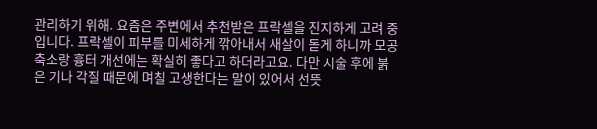관리하기 위해. 요즘은 주변에서 추천받은 프락셀을 진지하게 고려 중입니다. 프락셀이 피부를 미세하게 깎아내서 새살이 돋게 하니까 모공 축소랑 흉터 개선에는 확실히 좋다고 하더라고요. 다만 시술 후에 붉은 기나 각질 때문에 며칠 고생한다는 말이 있어서 선뜻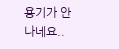용기가 안 나네요..